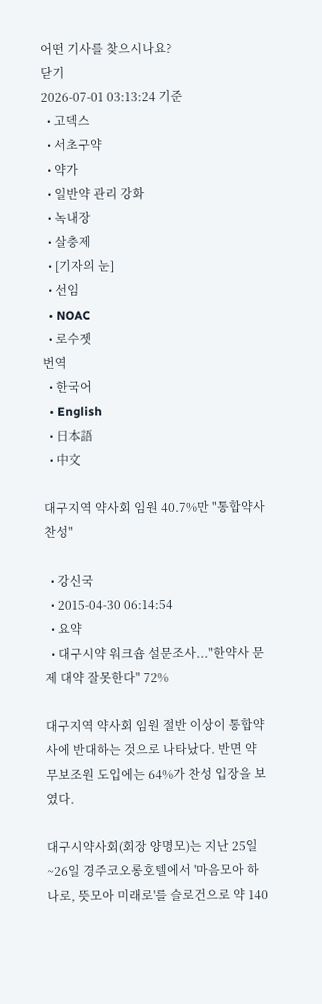어떤 기사를 찾으시나요?
닫기
2026-07-01 03:13:24 기준
  • 고덱스
  • 서초구약
  • 약가
  • 일반약 관리 강화
  • 녹내장
  • 살충제
  • [기자의 눈]
  • 선임
  • NOAC
  • 로수젯
번역
  • 한국어
  • English
  • 日本語
  • 中文

대구지역 약사회 임원 40.7%만 "통합약사 찬성"

  • 강신국
  • 2015-04-30 06:14:54
  • 요약
  • 대구시약 워크숍 설문조사..."한약사 문제 대약 잘못한다" 72%

대구지역 약사회 임원 절반 이상이 통합약사에 반대하는 것으로 나타났다. 반면 약무보조원 도입에는 64%가 찬성 입장을 보였다.

대구시약사회(회장 양명모)는 지난 25일~26일 경주코오롱호텔에서 '마음모아 하나로, 뜻모아 미래로'를 슬로건으로 약 140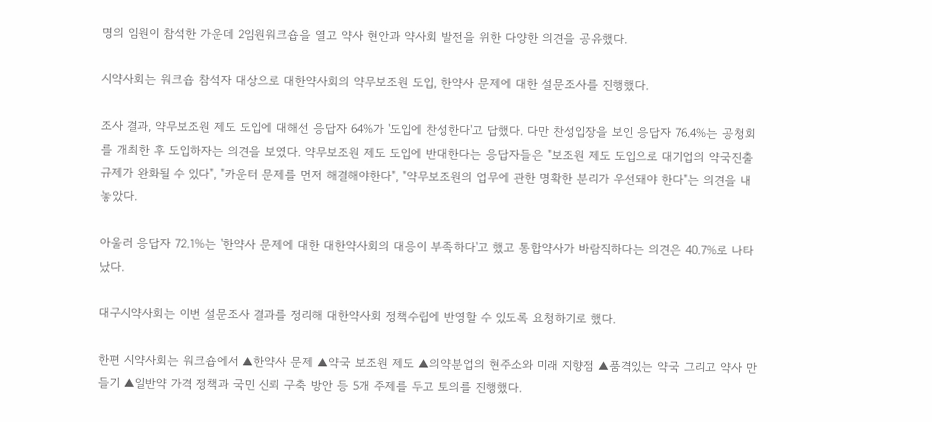명의 임원이 참석한 가운데 2임원워크숍을 열고 약사 현안과 약사회 발전을 위한 다양한 의견을 공유했다.

시약사회는 워크숍 참석자 대상으로 대한약사회의 약무보조원 도입, 한약사 문제에 대한 설문조사를 진행했다.

조사 결과, 약무보조원 제도 도입에 대해선 응답자 64%가 '도입에 찬성한다'고 답했다. 다만 찬성입장을 보인 응답자 76.4%는 공청회를 개최한 후 도입하자는 의견을 보였다. 약무보조원 제도 도입에 반대한다는 응답자들은 "보조원 제도 도입으로 대기업의 약국진출 규제가 완화될 수 있다", "카운터 문제를 먼저 해결해야한다", "약무보조원의 업무에 관한 명확한 분리가 우선돼야 한다"는 의견을 내놓았다.

아울러 응답자 72.1%는 '한약사 문제에 대한 대한약사회의 대응이 부족하다'고 했고 통합약사가 바람직하다는 의견은 40.7%로 나타났다.

대구시약사회는 이번 설문조사 결과를 정리해 대한약사회 정책수립에 반영할 수 있도록 요청하기로 했다.

한편 시약사회는 워크숍에서 ▲한약사 문제 ▲약국 보조원 제도 ▲의약분업의 현주소와 미래 지향점 ▲품격있는 약국 그리고 약사 만들기 ▲일반약 가격 정책과 국민 신뢰 구축 방안 등 5개 주제를 두고 토의를 진행했다.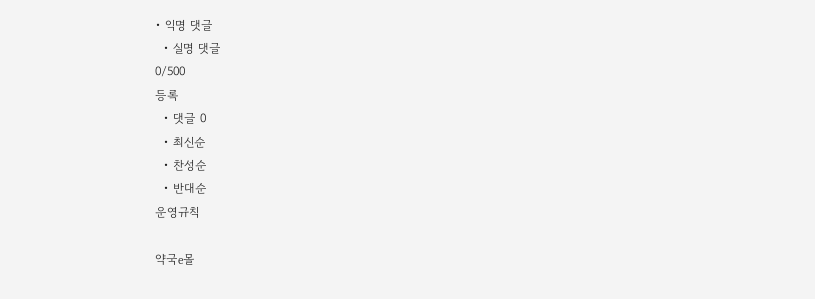• 익명 댓글
  • 실명 댓글
0/500
등록
  • 댓글 0
  • 최신순
  • 찬성순
  • 반대순
운영규칙

약국e몰